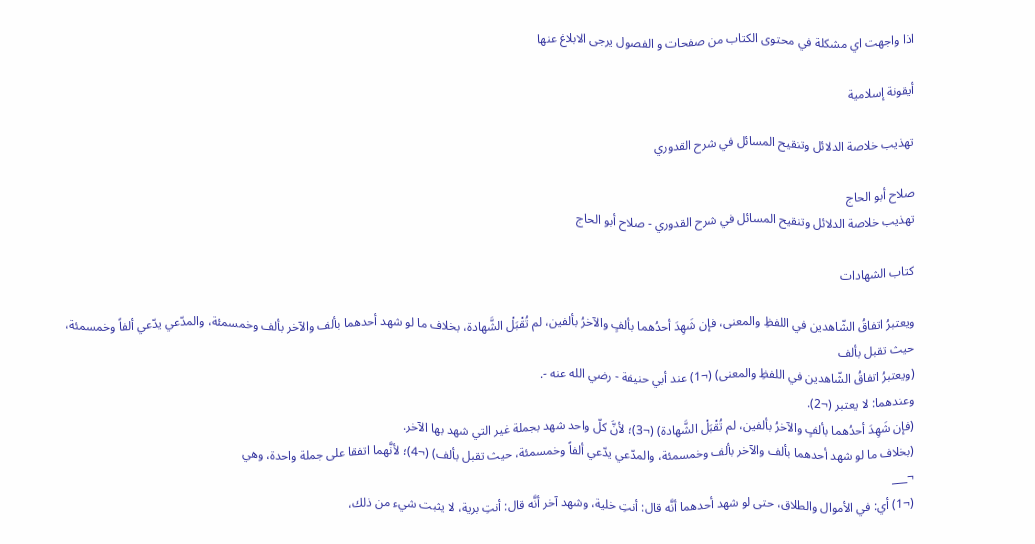اذا واجهت اي مشكلة في محتوى الكتاب من صفحات و الفصول يرجى الابلاغ عنها

أيقونة إسلامية

تهذيب خلاصة الدلائل وتنقيح المسائل في شرح القدوري

صلاح أبو الحاج
تهذيب خلاصة الدلائل وتنقيح المسائل في شرح القدوري - صلاح أبو الحاج

كتاب الشهادات

ويعتبرُ اتفاقُ الشّاهدين في اللفظِ والمعنى، فإن شَهِدَ أحدُهما بألفٍ والآخرُ بألفين، لم تُقْبَلْ الشَّهادة، بخلاف ما لو شهد أحدهما بألف والآخر بألف وخمسمئة، والمدّعي يدّعي ألفاً وخمسمئة، حيث تقبل بألف
(ويعتبرُ اتفاقُ الشّاهدين في اللفظِ والمعنى) (¬1) عند أبي حنيفة - رضي الله عنه -.
وعندهما: لا يعتبر (¬2).
(فإن شَهِدَ أحدُهما بألفٍ والآخرُ بألفين، لم تُقْبَلْ الشَّهادة) (¬3)؛ لأنَّ كلّ واحد شهد بجملة غير التي شهد بها الآخر.
(بخلاف ما لو شهد أحدهما بألف والآخر بألف وخمسمئة، والمدّعي يدّعي ألفاً وخمسمئة، حيث تقبل بألف) (¬4)؛ لأنَّهما اتفقا على جملة واحدة، وهي
¬___
(¬1) أي: في الأموال والطلاق، حتى لو شهد أحدهما أنَّه قال: أنتِ خلية، وشهد آخر أنَّه قال: أنتِ برية، لا يثبت شيء من ذلك،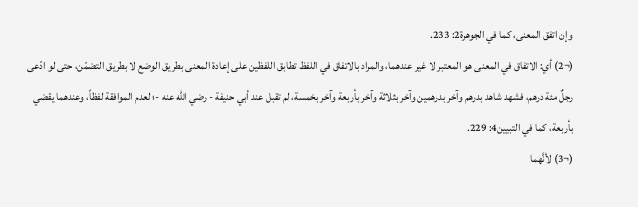وإن اتفق المعنى، كما في الجوهرة2: 233.
(¬2) أي: الاتفاق في المعنى هو المعتبر لا غير عندهما، والمراد بالاتفاق في اللفظ تطابق اللفظين على إعادة المعنى بطريق الوضع لا بطريق التضمّن، حتى لو ادّعى رجلٌ مئة درهم، فشهد شاهد بدرهم وآخر بدرهمين وآخر بثلاثة وآخر بأربعة وآخر بخمسة، لم تقبل عند أبي حنيفة - رضي الله عنه -؛ لعدم الموافقة لفظاً، وعندهما يقضي بأربعة، كما في التبيين4: 229.
(¬3) لأنَّهما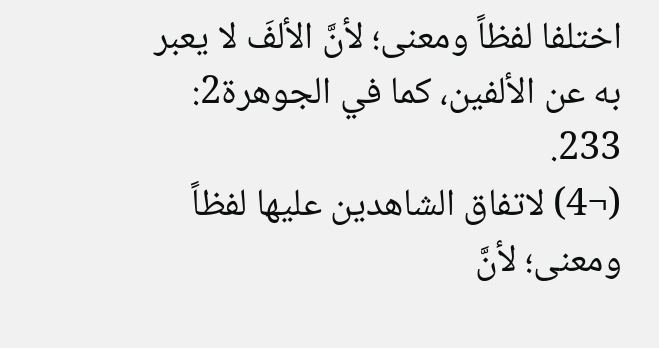اختلفا لفظاً ومعنى؛ لأنَّ الألفَ لا يعبر به عن الألفين، كما في الجوهرة2: 233.
(¬4) لاتفاق الشاهدين عليها لفظاً ومعنى؛ لأنَّ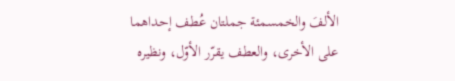الألفَ والخمسمئة جملتان عُطف إحداهما على الأخرى، والعطف يقرّر الأوّل، ونظيره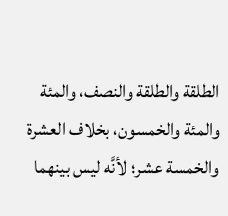الطلقة والطلقة والنصف، والمئة والمئة والخمسون، بخلاف العشرة والخمسة عشر؛ لأنَّه ليس بينهما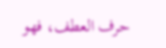حرف العطف، فهو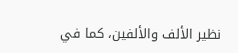نظير الألف والألفين، كما في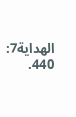الهداية7: 440.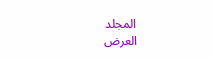المجلد
العرض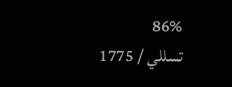86%
تسللي / 1775